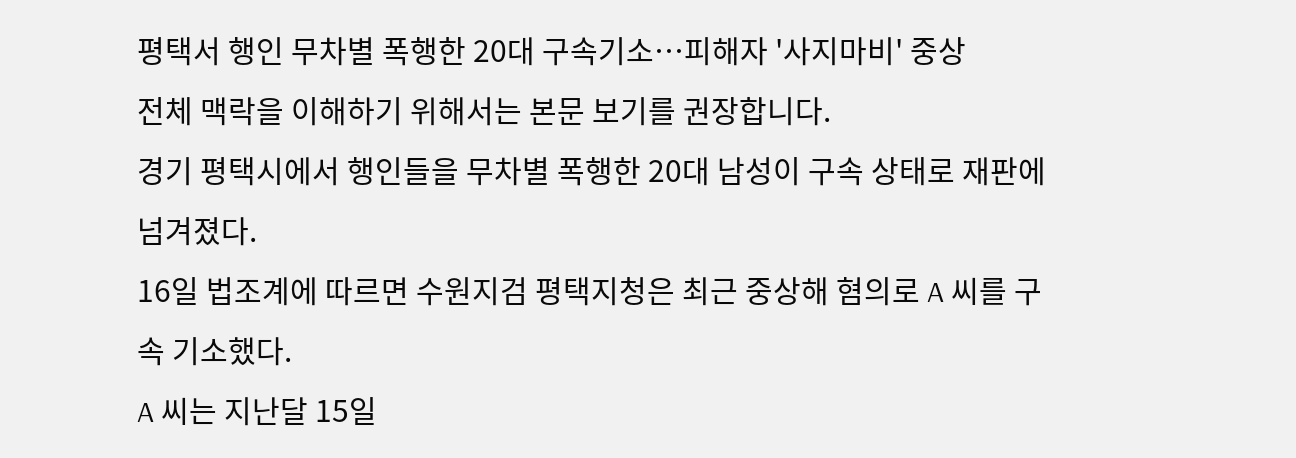평택서 행인 무차별 폭행한 20대 구속기소…피해자 '사지마비' 중상
전체 맥락을 이해하기 위해서는 본문 보기를 권장합니다.
경기 평택시에서 행인들을 무차별 폭행한 20대 남성이 구속 상태로 재판에 넘겨졌다.
16일 법조계에 따르면 수원지검 평택지청은 최근 중상해 혐의로 A 씨를 구속 기소했다.
A 씨는 지난달 15일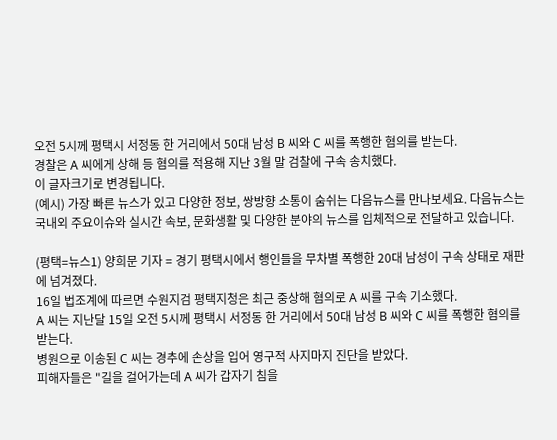오전 5시께 평택시 서정동 한 거리에서 50대 남성 B 씨와 C 씨를 폭행한 혐의를 받는다.
경찰은 A 씨에게 상해 등 혐의를 적용해 지난 3월 말 검찰에 구속 송치했다.
이 글자크기로 변경됩니다.
(예시) 가장 빠른 뉴스가 있고 다양한 정보, 쌍방향 소통이 숨쉬는 다음뉴스를 만나보세요. 다음뉴스는 국내외 주요이슈와 실시간 속보, 문화생활 및 다양한 분야의 뉴스를 입체적으로 전달하고 있습니다.

(평택=뉴스1) 양희문 기자 = 경기 평택시에서 행인들을 무차별 폭행한 20대 남성이 구속 상태로 재판에 넘겨졌다.
16일 법조계에 따르면 수원지검 평택지청은 최근 중상해 혐의로 A 씨를 구속 기소했다.
A 씨는 지난달 15일 오전 5시께 평택시 서정동 한 거리에서 50대 남성 B 씨와 C 씨를 폭행한 혐의를 받는다.
병원으로 이송된 C 씨는 경추에 손상을 입어 영구적 사지마지 진단을 받았다.
피해자들은 "길을 걸어가는데 A 씨가 갑자기 침을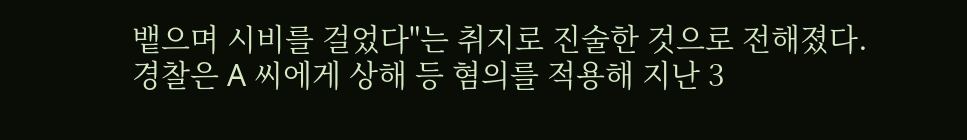뱉으며 시비를 걸었다"는 취지로 진술한 것으로 전해졌다.
경찰은 A 씨에게 상해 등 혐의를 적용해 지난 3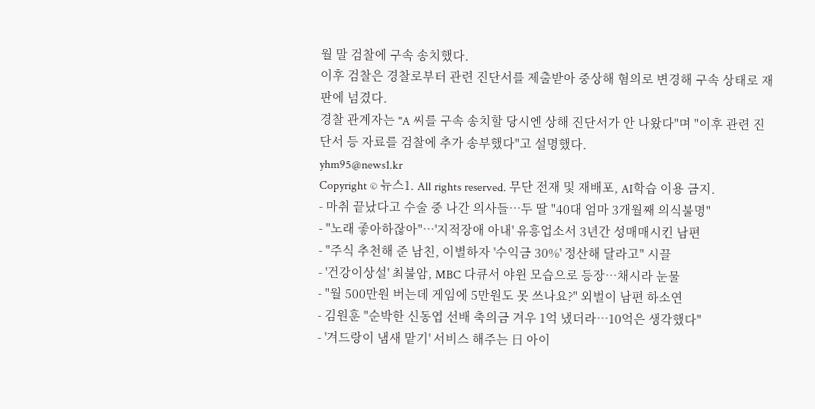월 말 검찰에 구속 송치했다.
이후 검찰은 경찰로부터 관련 진단서를 제출받아 중상해 혐의로 변경해 구속 상태로 재판에 넘겼다.
경찰 관계자는 "A 씨를 구속 송치할 당시엔 상해 진단서가 안 나왔다"며 "이후 관련 진단서 등 자료를 검찰에 추가 송부했다"고 설명했다.
yhm95@news1.kr
Copyright © 뉴스1. All rights reserved. 무단 전재 및 재배포, AI학습 이용 금지.
- 마취 끝났다고 수술 중 나간 의사들…두 딸 "40대 엄마 3개월째 의식불명"
- "노래 좋아하잖아"…'지적장애 아내' 유흥업소서 3년간 성매매시킨 남편
- "주식 추천해 준 남친, 이별하자 '수익금 30%' 정산해 달라고" 시끌
- '건강이상설' 최불암, MBC 다큐서 야윈 모습으로 등장…채시라 눈물
- "월 500만원 버는데 게임에 5만원도 못 쓰나요?" 외벌이 남편 하소연
- 김원훈 "순박한 신동엽 선배 축의금 겨우 1억 냈더라…10억은 생각했다"
- '겨드랑이 냄새 맡기' 서비스 해주는 日 아이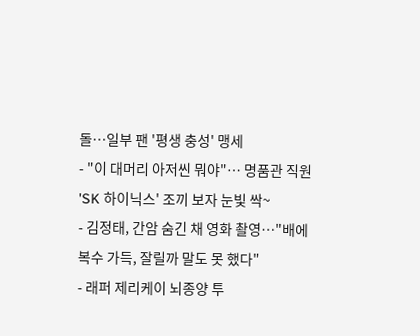돌…일부 팬 '평생 충성' 맹세
- "이 대머리 아저씬 뭐야"… 명품관 직원 'SK 하이닉스' 조끼 보자 눈빛 싹~
- 김정태, 간암 숨긴 채 영화 촬영…"배에 복수 가득, 잘릴까 말도 못 했다"
- 래퍼 제리케이 뇌종양 투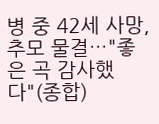병 중 42세 사망, 추모 물결…"좋은 곡 감사했다"(종합)